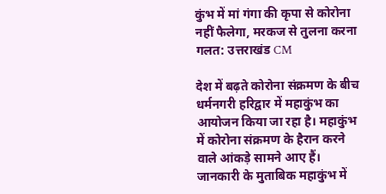कुंभ में मां गंगा की कृपा से कोरोना नहीं फैलेगा, मरकज से तुलना करना गलत: उत्तराखंड CM

देश में बढ़ते कोरोना संक्रमण के बीच धर्मनगरी हरिद्वार में महाकुंभ का आयोजन किया जा रहा है। महाकुंभ में कोरोना संक्रमण के हैरान करने वाले आंकड़े सामने आए हैं। जानकारी के मुताबिक महाकुंभ में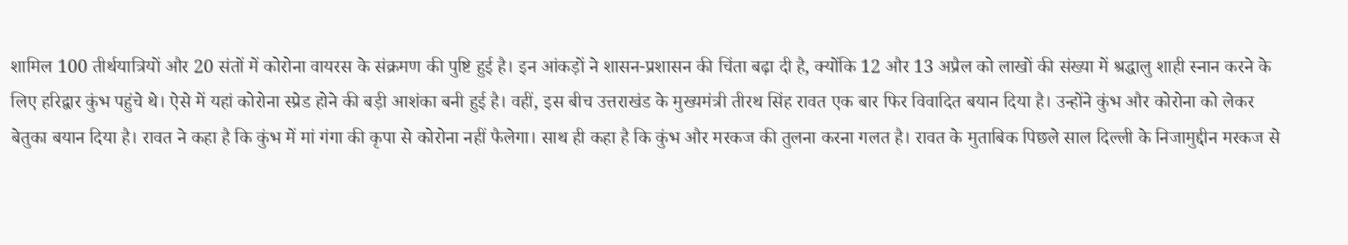शामिल 100 तीर्थयात्रियों और 20 संतों में कोरोना वायरस के संक्रमण की पुष्टि हुई है। इन आंकड़ों ने शासन-प्रशासन की चिंता बढ़ा दी है, क्योंकि 12 और 13 अप्रैल को लाखों की संख्या में श्रद्धालु शाही स्नान करने के लिए हरिद्वार कुंभ पहुंचे थे। ऐसे में यहां कोरोना स्प्रेड होने की बड़ी आशंका बनी हुई है। वहीं, इस बीच उत्तराखंड के मुख्यमंत्री तीरथ सिंह रावत एक बार फिर विवादित बयान दिया है। उन्होंने कुंभ और कोरोना को लेकर बेतुका बयान दिया है। रावत ने कहा है कि कुंभ में मां गंगा की कृपा से कोरोना नहीं फैलेगा। साथ ही कहा है कि कुंभ और मरकज की तुलना करना गलत है। रावत के मुताबिक पिछले साल दिल्ली के निजामुद्दीन मरकज से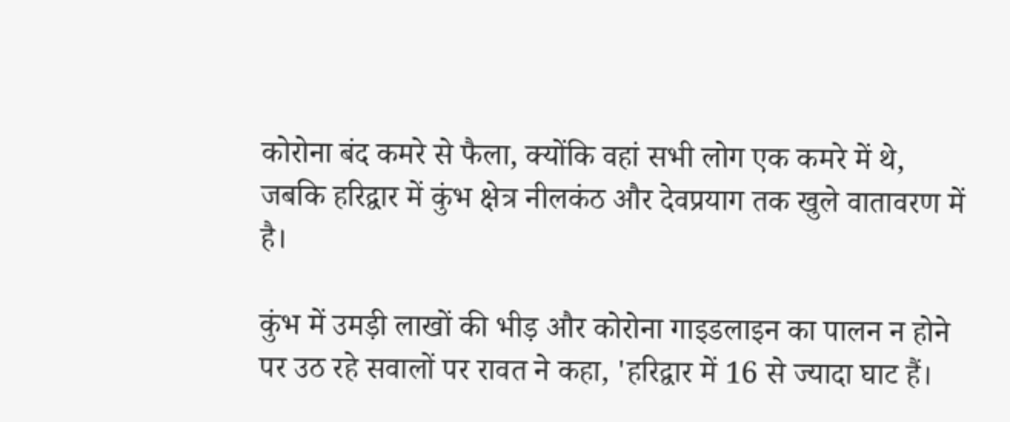कोरोना बंद कमरे से फैला, क्योंकि वहां सभी लोग एक कमरे में थे, जबकि हरिद्वार में कुंभ क्षेत्र नीलकंठ और देवप्रयाग तक खुले वातावरण में है।

कुंभ में उमड़ी लाखों की भीड़ और कोरोना गाइडलाइन का पालन न होने पर उठ रहे सवालों पर रावत ने कहा, 'हरिद्वार में 16 से ज्यादा घाट हैं।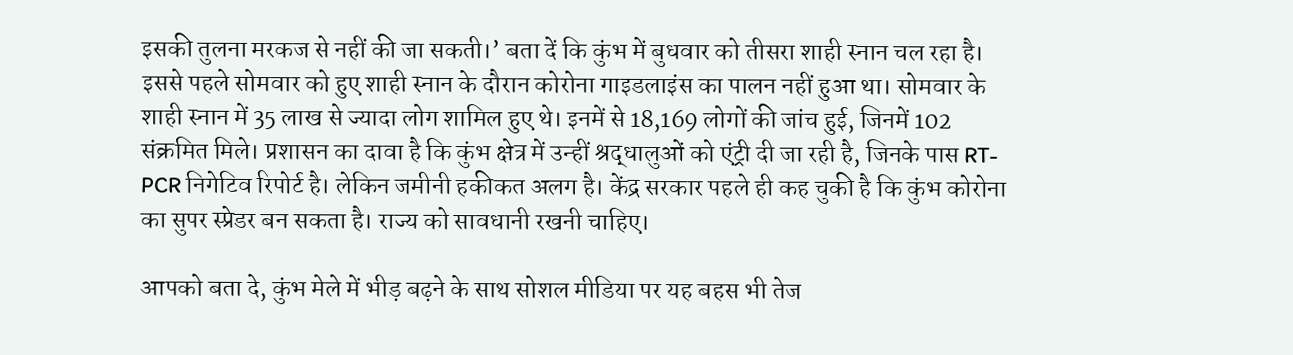इसकी तुलना मरकज से नहीं की जा सकती।’ बता दें कि कुंभ में बुधवार को तीसरा शाही स्नान चल रहा है। इससे पहले सोमवार को हुए शाही स्नान के दौरान कोरोना गाइडलाइंस का पालन नहीं हुआ था। सोमवार के शाही स्नान में 35 लाख से ज्यादा लोग शामिल हुए थे। इनमें से 18,169 लोगों की जांच हुई, जिनमें 102 संक्रमित मिले। प्रशासन का दावा है कि कुंभ क्षेत्र में उन्हीं श्रद्धालुओं को एंट्री दी जा रही है, जिनके पास RT-PCR निगेटिव रिपोर्ट है। लेकिन जमीनी हकीकत अलग है। केंद्र सरकार पहले ही कह चुकी है कि कुंभ कोरोना का सुपर स्प्रेडर बन सकता है। राज्य को सावधानी रखनी चाहिए।

आपको बता दे, कुंभ मेले में भीड़ बढ़ने के साथ सोशल मीडिया पर यह बहस भी तेज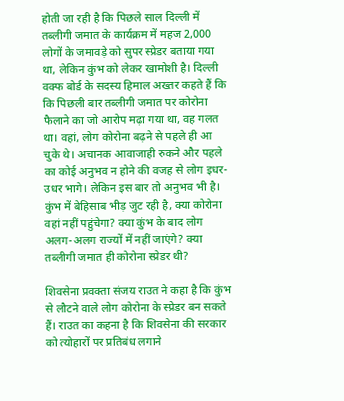होती जा रही है कि पिछले साल दिल्ली में तब्लीगी जमात के कार्यक्रम में महज 2,000 लोगों के जमावड़े को सुपर स्प्रेडर बताया गया था, लेकिन कुंभ को लेकर खामोशी है। दिल्ली वक्फ बोर्ड के सदस्य हिमाल अख्तर कहते हैं कि कि पिछली बार तब्लीगी जमात पर कोरोना फैलाने का जो आरोप मढ़ा गया था, वह गलत था। वहां, लोग कोरोना बढ़ने से पहले ही आ चुके थे। अचानक आवाजाही रुकने और पहले का कोई अनुभव न होने की वजह से लोग इधर-उधर भागे। लेकिन इस बार तो अनुभव भी है। कुंभ में बेहिसाब भीड़ जुट रही है, क्या कोरोना वहां नहीं पहुंचेगा? क्या कुंभ के बाद लोग अलग-अलग राज्यों में नहीं जाएंगे? क्या तब्लीगी जमात ही कोरोना स्प्रेडर थी?

शिवसेना प्रवक्ता संजय राउत ने कहा है कि कुंभ से लौटने वाले लोग कोरोना के स्प्रेडर बन सकते हैं। राउत का कहना है कि शिवसेना की सरकार को त्योहारों पर प्रतिबंध लगाने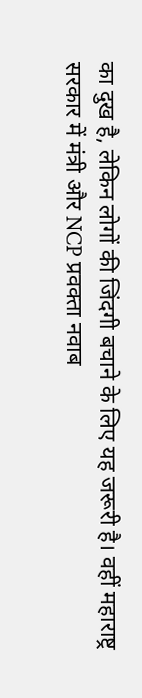का दुख है, लेकिन लोगों की जिंदगी बचाने के लिए यह जरूरी है। वहीं महाराष्ट्र सरकार में मंत्री और NCP प्रवक्ता नवाब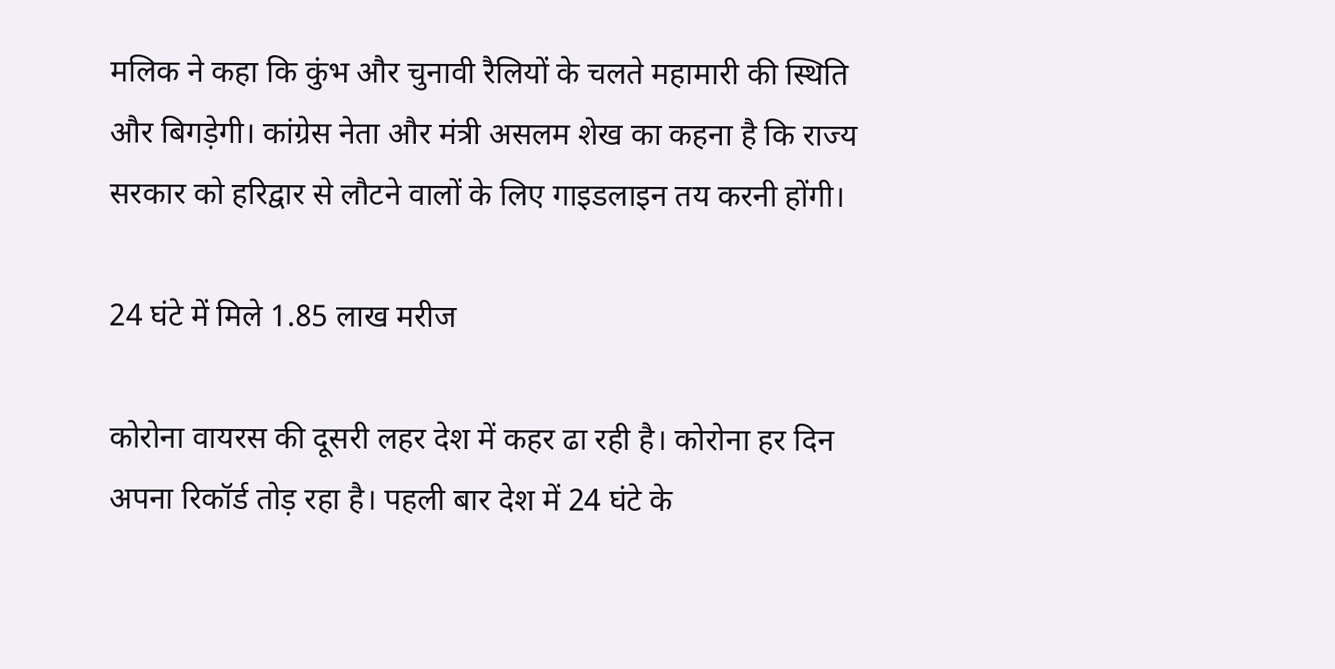मलिक ने कहा कि कुंभ और चुनावी रैलियों के चलते महामारी की स्थिति और बिगड़ेगी। कांग्रेस नेता और मंत्री असलम शेख का कहना है कि राज्य सरकार को हरिद्वार से लौटने वालों के लिए गाइडलाइन तय करनी होंगी।

24 घंटे में मिले 1.85 लाख मरीज

कोरोना वायरस की दूसरी लहर देश में कहर ढा रही है। कोरोना हर दिन अपना रिकॉर्ड तोड़ रहा है। पहली बार देश में 24 घंटे के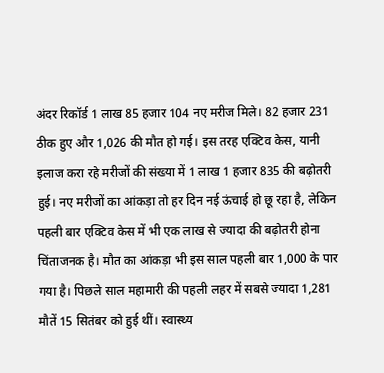अंदर रिकॉर्ड 1 लाख 85 हजार 104 नए मरीज मिले। 82 हजार 231 ठीक हुए और 1,026 की मौत हो गई। इस तरह एक्टिव केस, यानी इलाज करा रहे मरीजों की संख्या में 1 लाख 1 हजार 835 की बढ़ोतरी हुई। नए मरीजों का आंकड़ा तो हर दिन नई ऊंचाई हो छू रहा है, लेकिन पहली बार एक्टिव केस में भी एक लाख से ज्यादा की बढ़ोतरी होना चिंताजनक है। मौत का आंकड़ा भी इस साल पहली बार 1,000 के पार गया है। पिछले साल महामारी की पहली लहर में सबसे ज्यादा 1,281 मौतें 15 सितंबर को हुई थीं। स्वास्थ्य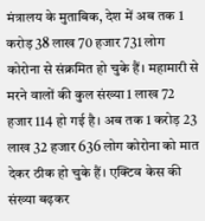मंत्रालय के मुताबिक, देश में अब तक 1 करोड़ 38 लाख 70 हजार 731 लोग कोरोना से संक्रमित हो चुके हैं। महामारी से मरने वालों की कुल संख्या 1 लाख 72 हजार 114 हो गई है। अब तक 1 करोड़ 23 लाख 32 हजार 636 लोग कोरोना को मात देकर ठीक हो चुके हैं। एक्टिव केस की संख्या बढ़कर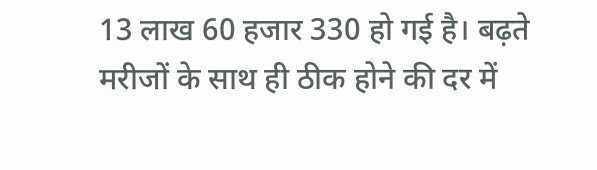13 लाख 60 हजार 330 हो गई है। बढ़ते मरीजों के साथ ही ठीक होने की दर में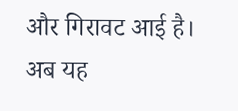और गिरावट आई है। अब यह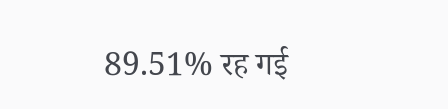89.51% रह गई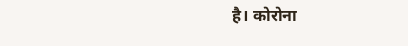है। कोरोना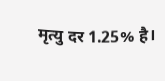मृत्यु दर 1.25% है।